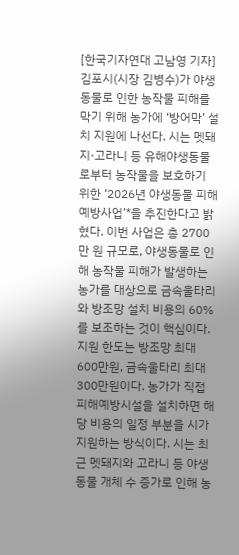[한국기자연대 고남영 기자] 김포시(시장 김병수)가 야생동물로 인한 농작물 피해를 막기 위해 농가에 ‘방어막’ 설치 지원에 나선다. 시는 멧돼지·고라니 등 유해야생동물로부터 농작물을 보호하기 위한 ‘2026년 야생동물 피해예방사업’*을 추진한다고 밝혔다. 이번 사업은 총 2700만 원 규모로, 야생동물로 인해 농작물 피해가 발생하는 농가를 대상으로 금속울타리와 방조망 설치 비용의 60%를 보조하는 것이 핵심이다. 지원 한도는 방조망 최대 600만원, 금속울타리 최대 300만원이다. 농가가 직접 피해예방시설을 설치하면 해당 비용의 일정 부분을 시가 지원하는 방식이다. 시는 최근 멧돼지와 고라니 등 야생동물 개체 수 증가로 인해 농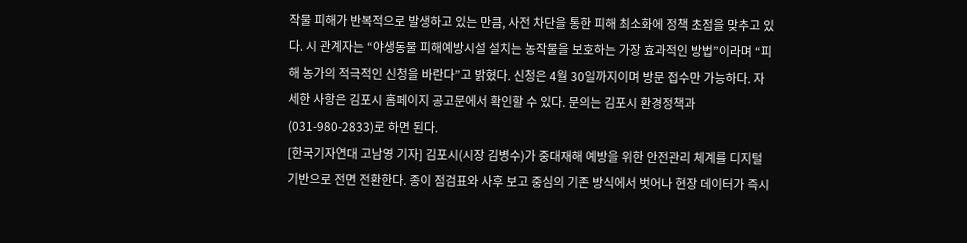작물 피해가 반복적으로 발생하고 있는 만큼, 사전 차단을 통한 피해 최소화에 정책 초점을 맞추고 있다. 시 관계자는 “야생동물 피해예방시설 설치는 농작물을 보호하는 가장 효과적인 방법”이라며 “피해 농가의 적극적인 신청을 바란다”고 밝혔다. 신청은 4월 30일까지이며 방문 접수만 가능하다. 자세한 사항은 김포시 홈페이지 공고문에서 확인할 수 있다. 문의는 김포시 환경정책과(031-980-2833)로 하면 된다.
[한국기자연대 고남영 기자] 김포시(시장 김병수)가 중대재해 예방을 위한 안전관리 체계를 디지털 기반으로 전면 전환한다. 종이 점검표와 사후 보고 중심의 기존 방식에서 벗어나 현장 데이터가 즉시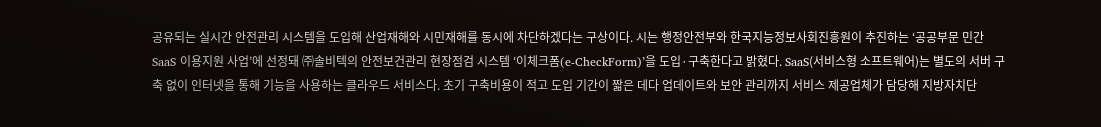공유되는 실시간 안전관리 시스템을 도입해 산업재해와 시민재해를 동시에 차단하겠다는 구상이다. 시는 행정안전부와 한국지능정보사회진흥원이 추진하는 ‘공공부문 민간 SaaS 이용지원 사업’에 선정돼 ㈜솔비텍의 안전보건관리 현장점검 시스템 ‘이체크폼(e-CheckForm)’을 도입·구축한다고 밝혔다. SaaS(서비스형 소프트웨어)는 별도의 서버 구축 없이 인터넷을 통해 기능을 사용하는 클라우드 서비스다. 초기 구축비용이 적고 도입 기간이 짧은 데다 업데이트와 보안 관리까지 서비스 제공업체가 담당해 지방자치단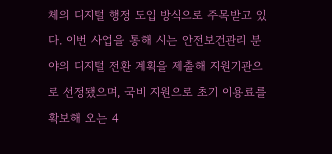체의 디지털 행정 도입 방식으로 주목받고 있다. 이번 사업을 통해 시는 안전보건관리 분야의 디지털 전환 계획을 제출해 지원기관으로 선정됐으며, 국비 지원으로 초기 이용료를 확보해 오는 4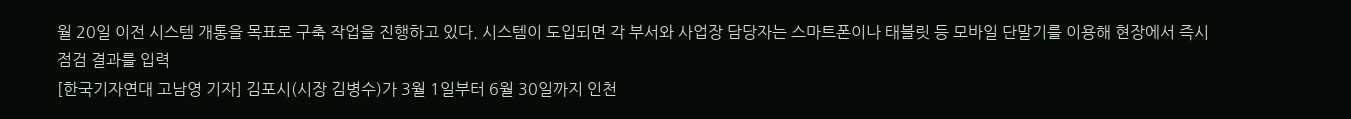월 20일 이전 시스템 개통을 목표로 구축 작업을 진행하고 있다. 시스템이 도입되면 각 부서와 사업장 담당자는 스마트폰이나 태블릿 등 모바일 단말기를 이용해 현장에서 즉시 점검 결과를 입력
[한국기자연대 고남영 기자] 김포시(시장 김병수)가 3월 1일부터 6월 30일까지 인천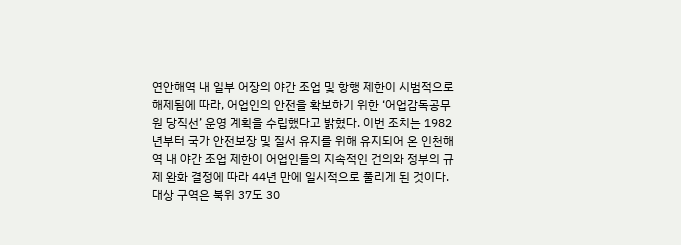연안해역 내 일부 어장의 야간 조업 및 항행 제한이 시범적으로 해제됨에 따라, 어업인의 안전을 확보하기 위한 ‘어업감독공무원 당직선’ 운영 계획을 수립했다고 밝혔다. 이번 조치는 1982년부터 국가 안전보장 및 질서 유지를 위해 유지되어 온 인천해역 내 야간 조업 제한이 어업인들의 지속적인 건의와 정부의 규제 완화 결정에 따라 44년 만에 일시적으로 풀리게 된 것이다. 대상 구역은 북위 37도 30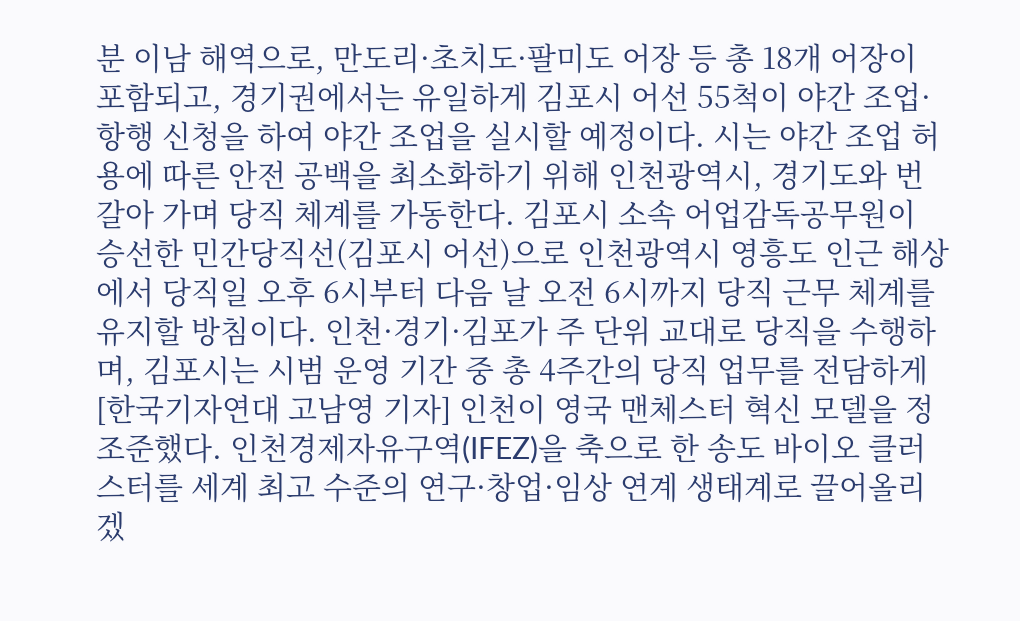분 이남 해역으로, 만도리·초치도·팔미도 어장 등 총 18개 어장이 포함되고, 경기권에서는 유일하게 김포시 어선 55척이 야간 조업·항행 신청을 하여 야간 조업을 실시할 예정이다. 시는 야간 조업 허용에 따른 안전 공백을 최소화하기 위해 인천광역시, 경기도와 번갈아 가며 당직 체계를 가동한다. 김포시 소속 어업감독공무원이 승선한 민간당직선(김포시 어선)으로 인천광역시 영흥도 인근 해상에서 당직일 오후 6시부터 다음 날 오전 6시까지 당직 근무 체계를 유지할 방침이다. 인천·경기·김포가 주 단위 교대로 당직을 수행하며, 김포시는 시범 운영 기간 중 총 4주간의 당직 업무를 전담하게
[한국기자연대 고남영 기자] 인천이 영국 맨체스터 혁신 모델을 정조준했다. 인천경제자유구역(IFEZ)을 축으로 한 송도 바이오 클러스터를 세계 최고 수준의 연구·창업·임상 연계 생태계로 끌어올리겠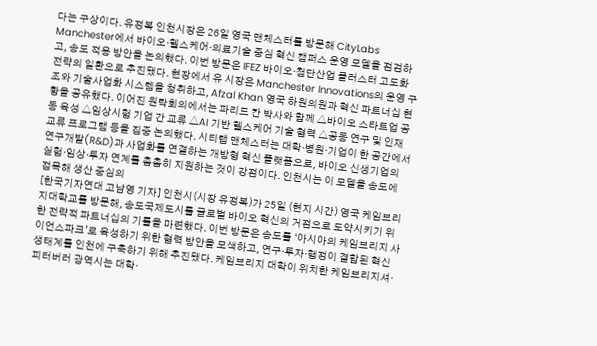다는 구상이다. 유정복 인천시장은 26일 영국 맨체스터를 방문해 CityLabs Manchester에서 바이오·헬스케어·의료기술 중심 혁신 캠퍼스 운영 모델을 점검하고, 송도 적용 방안을 논의했다. 이번 방문은 IFEZ 바이오·첨단산업 클러스터 고도화 전략의 일환으로 추진됐다. 현장에서 유 시장은 Manchester Innovations의 운영 구조와 기술사업화 시스템을 청취하고, Afzal Khan 영국 하원의원과 혁신 파트너십 현황을 공유했다. 이어진 원탁회의에서는 파리드 칸 박사와 함께 △바이오 스타트업 공동 육성 △임상시험 기업 간 교류 △AI 기반 헬스케어 기술 협력 △공동 연구 및 인재 교류 프로그램 등을 집중 논의했다. 시티랩 맨체스터는 대학·병원·기업이 한 공간에서 연구개발(R&D)과 사업화를 연결하는 개방형 혁신 플랫폼으로, 바이오 신생기업의 실험·임상·투자 연계를 촘촘히 지원하는 것이 강점이다. 인천시는 이 모델을 송도에 접목해 생산 중심의
[한국기자연대 고남영 기자] 인천시(시장 유정복)가 25일 (현지 시간) 영국 케임브리지대학교를 방문해, 송도국제도시를 글로벌 바이오 혁신의 거점으로 도약시키기 위한 전략적 파트너십의 기틀을 마련했다. 이번 방문은 송도를 ‘아시아의 케임브리지 사이언스파크’로 육성하기 위한 협력 방안을 모색하고, 연구·투자·행정이 결합된 혁신 생태계를 인천에 구축하기 위해 추진됐다. 케임브리지 대학이 위치한 케임브리지셔·피터버러 광역시는 대학·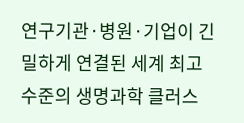연구기관·병원·기업이 긴밀하게 연결된 세계 최고 수준의 생명과학 클러스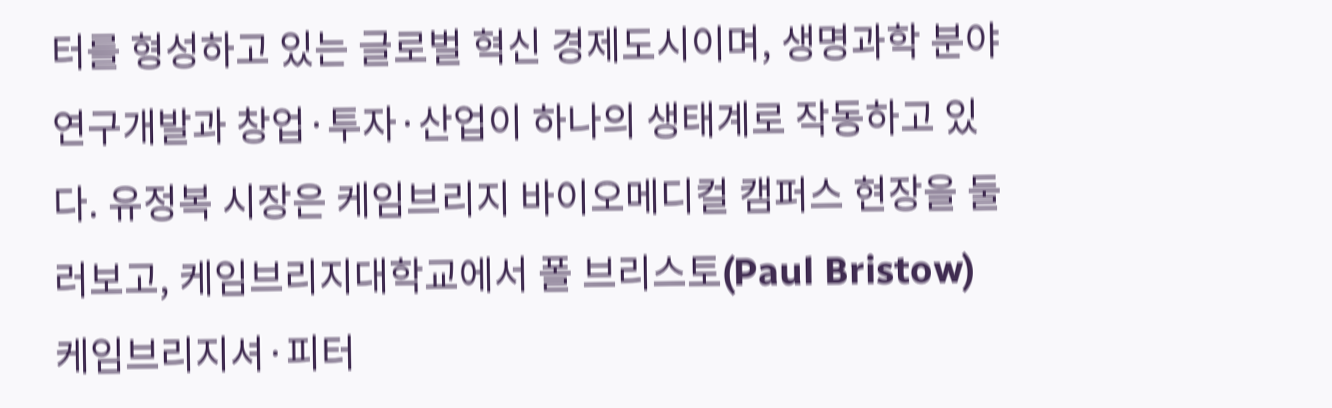터를 형성하고 있는 글로벌 혁신 경제도시이며, 생명과학 분야 연구개발과 창업·투자·산업이 하나의 생태계로 작동하고 있다. 유정복 시장은 케임브리지 바이오메디컬 캠퍼스 현장을 둘러보고, 케임브리지대학교에서 폴 브리스토(Paul Bristow) 케임브리지셔·피터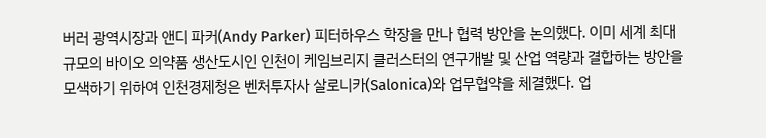버러 광역시장과 앤디 파커(Andy Parker) 피터하우스 학장을 만나 협력 방안을 논의했다. 이미 세계 최대 규모의 바이오 의약품 생산도시인 인천이 케임브리지 클러스터의 연구개발 및 산업 역량과 결합하는 방안을 모색하기 위하여 인천경제청은 벤처투자사 살로니카(Salonica)와 업무협약을 체결했다. 업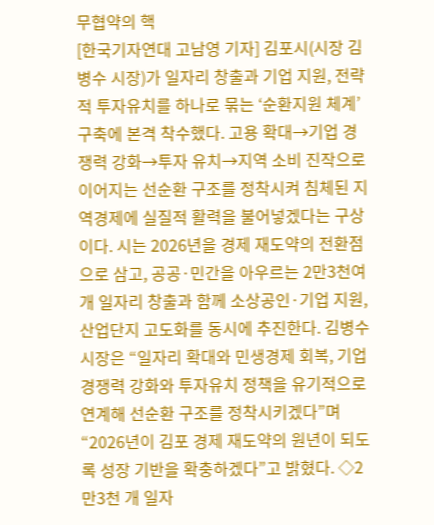무협약의 핵
[한국기자연대 고남영 기자] 김포시(시장 김병수 시장)가 일자리 창출과 기업 지원, 전략적 투자유치를 하나로 묶는 ‘순환지원 체계’ 구축에 본격 착수했다. 고용 확대→기업 경쟁력 강화→투자 유치→지역 소비 진작으로 이어지는 선순환 구조를 정착시켜 침체된 지역경제에 실질적 활력을 불어넣겠다는 구상이다. 시는 2026년을 경제 재도약의 전환점으로 삼고, 공공·민간을 아우르는 2만3천여 개 일자리 창출과 함께 소상공인·기업 지원, 산업단지 고도화를 동시에 추진한다. 김병수 시장은 “일자리 확대와 민생경제 회복, 기업 경쟁력 강화와 투자유치 정책을 유기적으로 연계해 선순환 구조를 정착시키겠다”며 “2026년이 김포 경제 재도약의 원년이 되도록 성장 기반을 확충하겠다”고 밝혔다. ◇2만3천 개 일자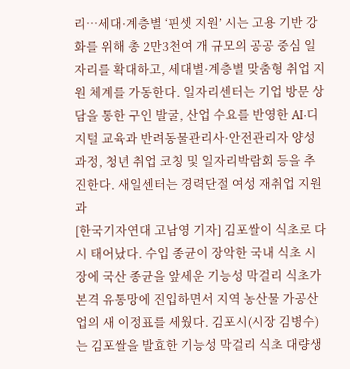리…세대·계층별 ‘핀셋 지원’ 시는 고용 기반 강화를 위해 총 2만3천여 개 규모의 공공 중심 일자리를 확대하고, 세대별·계층별 맞춤형 취업 지원 체계를 가동한다. 일자리센터는 기업 방문 상담을 통한 구인 발굴, 산업 수요를 반영한 AI·디지털 교육과 반려동물관리사·안전관리자 양성 과정, 청년 취업 코칭 및 일자리박람회 등을 추진한다. 새일센터는 경력단절 여성 재취업 지원과
[한국기자연대 고남영 기자] 김포쌀이 식초로 다시 태어났다. 수입 종균이 장악한 국내 식초 시장에 국산 종균을 앞세운 기능성 막걸리 식초가 본격 유통망에 진입하면서 지역 농산물 가공산업의 새 이정표를 세웠다. 김포시(시장 김병수)는 김포쌀을 발효한 기능성 막걸리 식초 대량생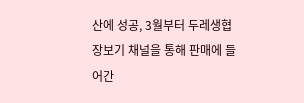산에 성공, 3월부터 두레생협 장보기 채널을 통해 판매에 들어간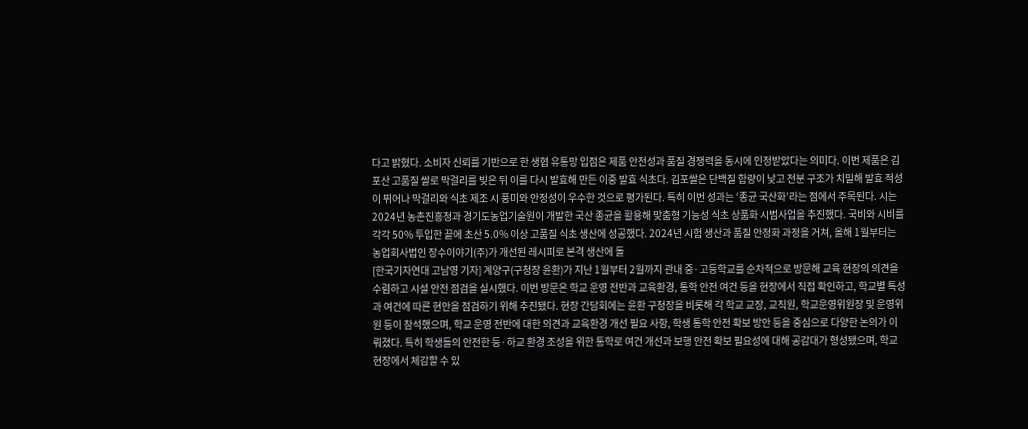다고 밝혔다. 소비자 신뢰를 기반으로 한 생협 유통망 입점은 제품 안전성과 품질 경쟁력을 동시에 인정받았다는 의미다. 이번 제품은 김포산 고품질 쌀로 막걸리를 빚은 뒤 이를 다시 발효해 만든 이중 발효 식초다. 김포쌀은 단백질 함량이 낮고 전분 구조가 치밀해 발효 적성이 뛰어나 막걸리와 식초 제조 시 풍미와 안정성이 우수한 것으로 평가된다. 특히 이번 성과는 ‘종균 국산화’라는 점에서 주목된다. 시는 2024년 농촌진흥청과 경기도농업기술원이 개발한 국산 종균을 활용해 맞춤형 기능성 식초 상품화 시범사업을 추진했다. 국비와 시비를 각각 50% 투입한 끝에 초산 5.0% 이상 고품질 식초 생산에 성공했다. 2024년 시험 생산과 품질 안정화 과정을 거쳐, 올해 1월부터는 농업회사법인 장수이야기(주)가 개선된 레시피로 본격 생산에 돌
[한국기자연대 고남영 기자] 계양구(구청장 윤환)가 지난 1월부터 2월까지 관내 중·고등학교를 순차적으로 방문해 교육 현장의 의견을 수렴하고 시설 안전 점검을 실시했다. 이번 방문은 학교 운영 전반과 교육환경, 통학 안전 여건 등을 현장에서 직접 확인하고, 학교별 특성과 여건에 따른 현안을 점검하기 위해 추진됐다. 현장 간담회에는 윤환 구청장을 비롯해 각 학교 교장, 교직원, 학교운영위원장 및 운영위원 등이 참석했으며, 학교 운영 전반에 대한 의견과 교육환경 개선 필요 사항, 학생 통학 안전 확보 방안 등을 중심으로 다양한 논의가 이뤄졌다. 특히 학생들의 안전한 등·하교 환경 조성을 위한 통학로 여건 개선과 보행 안전 확보 필요성에 대해 공감대가 형성됐으며, 학교 현장에서 체감할 수 있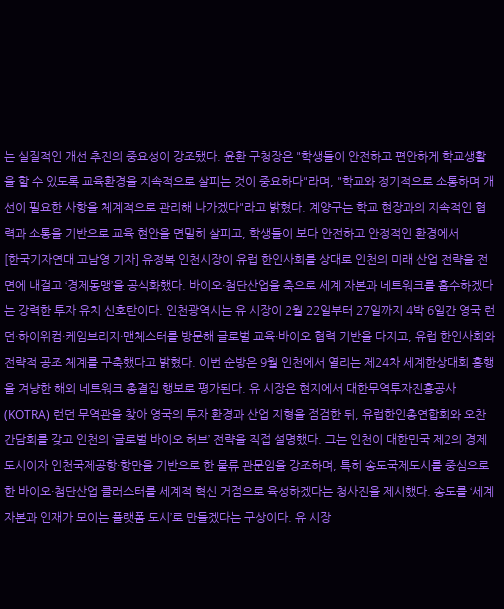는 실질적인 개선 추진의 중요성이 강조됐다. 윤환 구청장은 "학생들이 안전하고 편안하게 학교생활을 할 수 있도록 교육환경을 지속적으로 살피는 것이 중요하다"라며, "학교와 정기적으로 소통하며 개선이 필요한 사항을 체계적으로 관리해 나가겠다"라고 밝혔다. 계양구는 학교 현장과의 지속적인 협력과 소통을 기반으로 교육 현안을 면밀히 살피고, 학생들이 보다 안전하고 안정적인 환경에서
[한국기자연대 고남영 기자] 유정복 인천시장이 유럽 한인사회를 상대로 인천의 미래 산업 전략을 전면에 내걸고 ‘경제동맹’을 공식화했다. 바이오·첨단산업을 축으로 세계 자본과 네트워크를 흡수하겠다는 강력한 투자 유치 신호탄이다. 인천광역시는 유 시장이 2월 22일부터 27일까지 4박 6일간 영국 런던·하이위컴·케임브리지·맨체스터를 방문해 글로벌 교육·바이오 협력 기반을 다지고, 유럽 한인사회와 전략적 공조 체계를 구축했다고 밝혔다. 이번 순방은 9월 인천에서 열리는 제24차 세계한상대회 흥행을 겨냥한 해외 네트워크 총결집 행보로 평가된다. 유 시장은 현지에서 대한무역투자진흥공사(KOTRA) 런던 무역관을 찾아 영국의 투자 환경과 산업 지형을 점검한 뒤, 유럽한인총연합회와 오찬 간담회를 갖고 인천의 ‘글로벌 바이오 허브’ 전략을 직접 설명했다. 그는 인천이 대한민국 제2의 경제도시이자 인천국제공항·항만을 기반으로 한 물류 관문임을 강조하며, 특히 송도국제도시를 중심으로 한 바이오·첨단산업 클러스터를 세계적 혁신 거점으로 육성하겠다는 청사진을 제시했다. 송도를 ‘세계 자본과 인재가 모이는 플랫폼 도시’로 만들겠다는 구상이다. 유 시장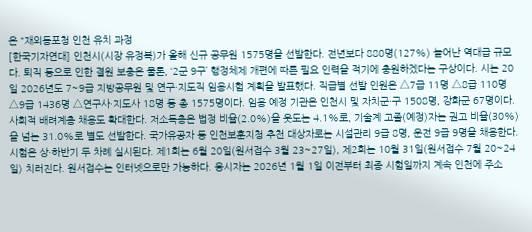은 “재외동포청 인천 유치 과정
[한국기자연대] 인천시(시장 유정복)가 올해 신규 공무원 1575명을 선발한다. 전년보다 880명(127%) 늘어난 역대급 규모다. 퇴직 등으로 인한 결원 보충은 물론, ‘2군 9구’ 행정체제 개편에 따른 필요 인력을 적기에 충원하겠다는 구상이다. 시는 20일 2026년도 7~9급 지방공무원 및 연구·지도직 임용시험 계획을 발표했다. 직급별 선발 인원은 △7급 11명 △8급 110명 △9급 1436명 △연구사·지도사 18명 등 총 1575명이다. 임용 예정 기관은 인천시 및 자치군·구 1508명, 강화군 67명이다. 사회적 배려계층 채용도 확대한다. 저소득층은 법정 비율(2.0%)을 웃도는 4.1%로, 기술계 고졸(예정)자는 권고 비율(30%)을 넘는 31.0%로 별도 선발한다. 국가유공자 등 인천보훈지청 추천 대상자로는 시설관리 9급 8명, 운전 9급 9명을 채용한다. 시험은 상·하반기 두 차례 실시된다. 제1회는 6월 20일(원서접수 3월 23~27일), 제2회는 10월 31일(원서접수 7월 20~24일) 치러진다. 원서접수는 인터넷으로만 가능하다. 응시자는 2026년 1월 1일 이전부터 최종 시험일까지 계속 인천에 주소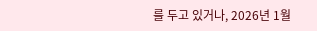를 두고 있거나, 2026년 1월